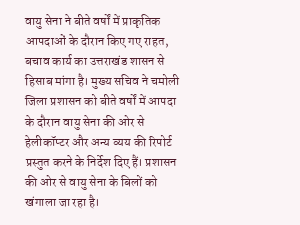वायु सेना ने बीते वर्षों में प्राकृतिक आपदाओं के दौरान किए गए राहत, बचाव कार्य का उत्तराखंड शासन से हिसाब मांगा है। मुख्य सचिव ने चमोली जिला प्रशासन को बीते वर्षों में आपदा के दौरान वायु सेना की ओर से हेलीकॉप्टर और अन्य व्यय की रिपोर्ट प्रस्तुत करने के निर्देश दिए हैं। प्रशासन की ओर से वायु सेना के बिलों को खंगाला जा रहा है।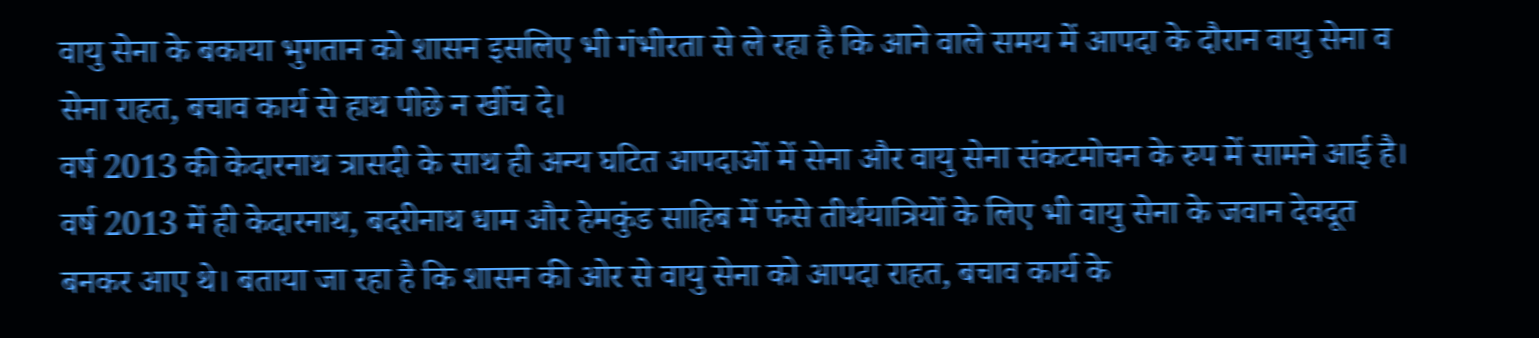वायु सेना के बकाया भुगतान को शासन इसलिए भी गंभीरता से ले रहा है कि आने वाले समय में आपदा के दौरान वायु सेना व सेना राहत, बचाव कार्य से हाथ पीछे न खींच दे।
वर्ष 2013 की केदारनाथ त्रासदी के साथ ही अन्य घटित आपदाओं में सेना और वायु सेना संकटमोचन के रुप में सामने आई है। वर्ष 2013 में ही केदारनाथ, बदरीनाथ धाम और हेमकुंड साहिब में फंसे तीर्थयात्रियों के लिए भी वायु सेना के जवान देवदूत बनकर आए थे। बताया जा रहा है कि शासन की ओर से वायु सेना को आपदा राहत, बचाव कार्य के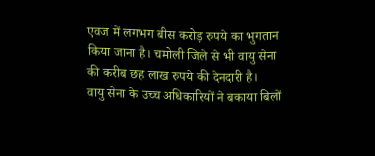एवज में लगभग बीस करोड़ रुपये का भुगतान किया जाना है। चमोली जिले से भी वायु सेना की करीब छह लाख रुपये की देनदारी है।
वायु सेना के उच्च अधिकारियों ने बकाया बिलों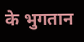के भुगतान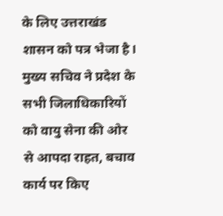के लिए उत्तराखंड शासन को पत्र भेजा है। मुख्य सचिव ने प्रदेश के सभी जिलाधिकारियों को वायु सेना की ओर से आपदा राहत, बचाव कार्य पर किए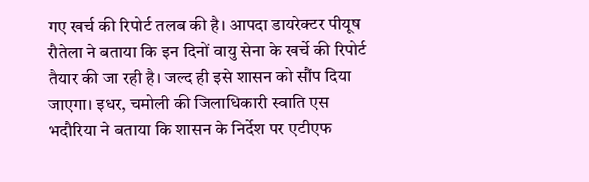गए खर्च की रिपोर्ट तलब की है। आपदा डायरेक्टर पीयूष रौतेला ने बताया कि इन दिनों वायु सेना के खर्चे की रिपोर्ट तैयार की जा रही है। जल्द ही इसे शासन को सौंप दिया जाएगा। इधर, चमोली की जिलाधिकारी स्वाति एस भदौरिया ने बताया कि शासन के निर्देश पर एटीएफ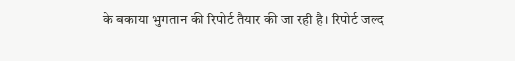के बकाया भुगतान की रिपोर्ट तैयार की जा रही है। रिपोर्ट जल्द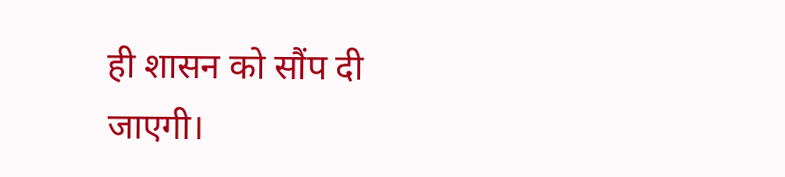ही शासन को सौंप दी जाएगी।